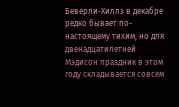Беверли-Хиллз в декабре редко бывает по-настоящему тихим, но для двенадцатилетней Мэдисон праздник в этом году складывается совсем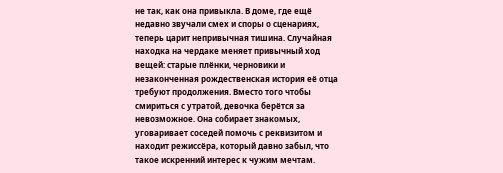не так, как она привыкла. В доме, где ещё недавно звучали смех и споры о сценариях, теперь царит непривычная тишина. Случайная находка на чердаке меняет привычный ход вещей: старые плёнки, черновики и незаконченная рождественская история её отца требуют продолжения. Вместо того чтобы смириться с утратой, девочка берётся за невозможное. Она собирает знакомых, уговаривает соседей помочь с реквизитом и находит режиссёра, который давно забыл, что такое искренний интерес к чужим мечтам.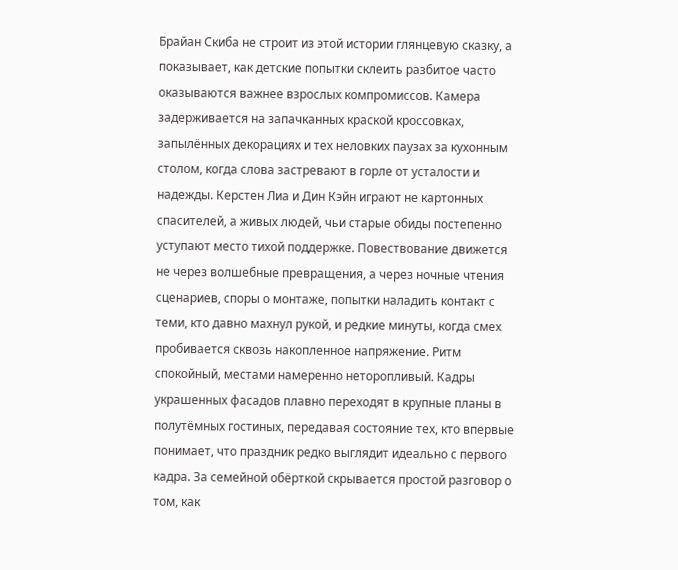Брайан Скиба не строит из этой истории глянцевую сказку, а показывает, как детские попытки склеить разбитое часто оказываются важнее взрослых компромиссов. Камера задерживается на запачканных краской кроссовках, запылённых декорациях и тех неловких паузах за кухонным столом, когда слова застревают в горле от усталости и надежды. Керстен Лиа и Дин Кэйн играют не картонных спасителей, а живых людей, чьи старые обиды постепенно уступают место тихой поддержке. Повествование движется не через волшебные превращения, а через ночные чтения сценариев, споры о монтаже, попытки наладить контакт с теми, кто давно махнул рукой, и редкие минуты, когда смех пробивается сквозь накопленное напряжение. Ритм спокойный, местами намеренно неторопливый. Кадры украшенных фасадов плавно переходят в крупные планы в полутёмных гостиных, передавая состояние тех, кто впервые понимает, что праздник редко выглядит идеально с первого кадра. За семейной обёрткой скрывается простой разговор о том, как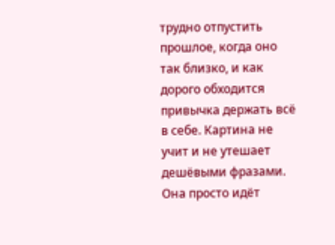трудно отпустить прошлое, когда оно так близко, и как дорого обходится привычка держать всё в себе. Картина не учит и не утешает дешёвыми фразами. Она просто идёт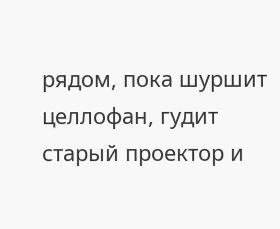рядом, пока шуршит целлофан, гудит старый проектор и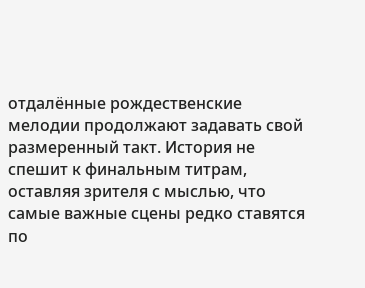отдалённые рождественские мелодии продолжают задавать свой размеренный такт. История не спешит к финальным титрам, оставляя зрителя с мыслью, что самые важные сцены редко ставятся по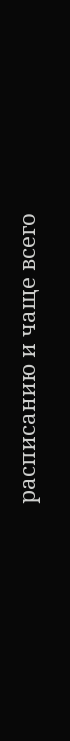расписанию и чаще всего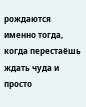рождаются именно тогда, когда перестаёшь ждать чуда и просто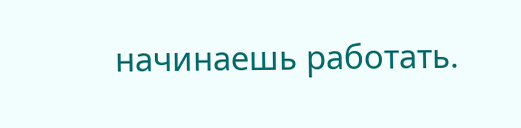начинаешь работать.